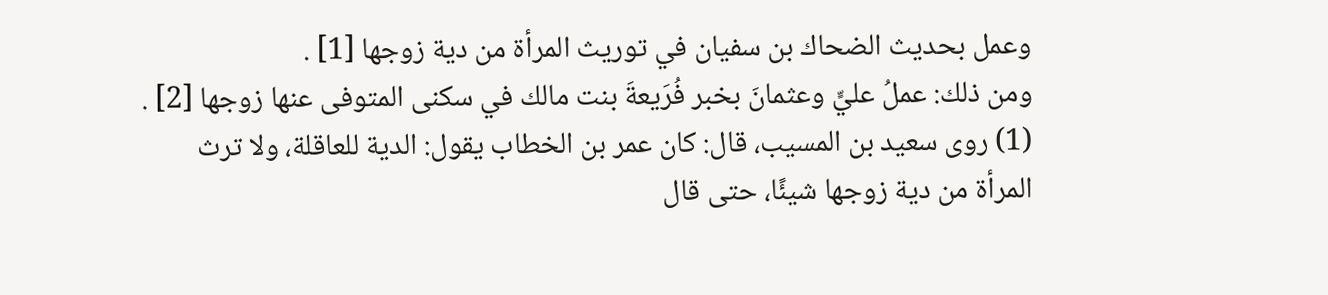وعمل بحديث الضحاك بن سفيان في توريث المرأة من دية زوجها [1] .
ومن ذلك: عملُ عليٍّ وعثمانَ بخبر فُرَيعةَ بنت مالك في سكنى المتوفى عنها زوجها [2] .
(1) روى سعيد بن المسيب، قال: كان عمر بن الخطاب يقول: الدية للعاقلة، ولا ترث المرأة من دية زوجها شيئًا، حتى قال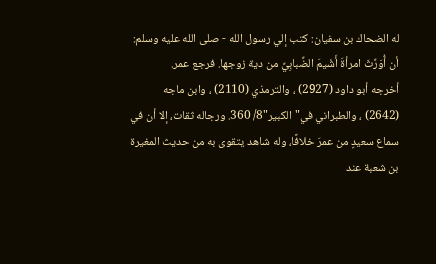له الضحاك بن سفيان: كتب إلي رسول الله - صلى الله عليه وسلم: أن أُوَرِّثَ امرأةَ أَشْيمَ الضِّبابِيِّ من دية زوجها. فرجع عمر.
أخرجه أبو داود (2927) ، والترمذي (2110) ، وابن ماجه (2642) ، والطبراني في"الكبير"8/ 360. ورجاله ثقات، إلا أن في سماع سعيدٍ من عمرَ خلافًا، وله شاهد يتقوى به من حديث المغيرة بن شعبة عند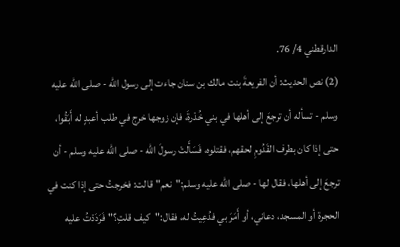الدارقطني 4/ 76.
(2) نص الحديث: أن الفريعةَ بنت مالك بن سنان جاءت إلى رسول الله - صلى الله عليه وسلم - تسأله أن ترجعَ إلى أهلها في بني خُدْرةَ، فإن زوجها خرج في طلب أعبدٍ له أَبَقُوا، حتى إذا كان بطرف القَدُومِ لحقهم، فقتلوه، فَسَأَلتْ رسولَ الله - صلى الله عليه وسلم - أن ترجعَ إلى أهلها، فقال لها - صلى الله عليه وسلم:"نعم"قالت: فخرجتُ حتى إذا كنت في الحجرة أو المسجد، دعاني، أو أَمَرَ بي فدُعِيتُ له، فقال:"كيف قلتِ؟"فَرَدَدْتُ عليه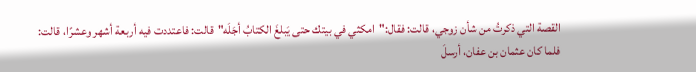القصة التي ذكرتُ من شأن زوجي، قالت: فقال:"امكثي في بيتك حتى يَبلغَ الكتابُ أجَلَه"قالت: فاعتددت فيه أربعة أشهر وعشرًا، قالت: فلما كان عثمان بن عفان، أرسلَ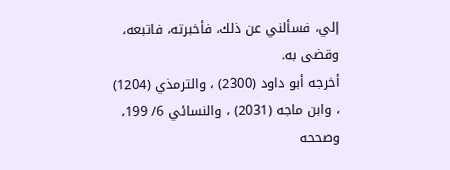إلي، فسألني عن ذلك، فأخبرته، فاتبعه، وقضى به.
أخرجه أبو داود (2300) ، والترمذي (1204) ، وابن ماجه (2031) ، والنسائي 6/ 199، وصححه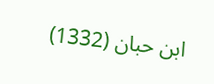ابن حبان (1332)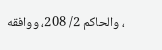، والحاكم 2/ 208، ووافقه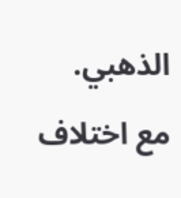الذهبي. مع اختلاف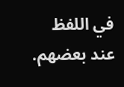في اللفظ عند بعضهم.